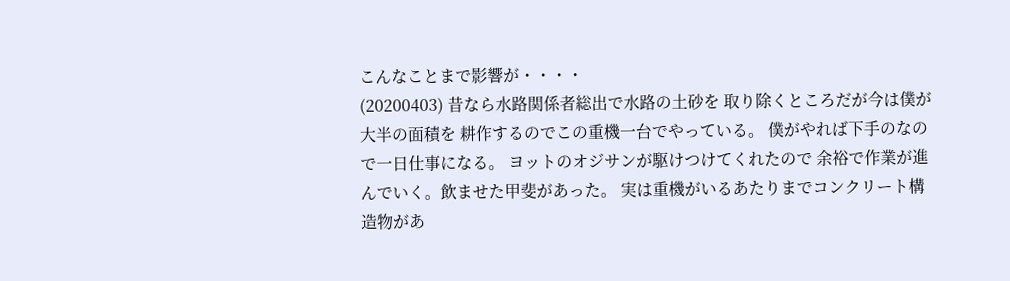こんなことまで影響が・・・・
(20200403) 昔なら水路関係者総出で水路の土砂を 取り除くところだが今は僕が大半の面積を 耕作するのでこの重機一台でやっている。 僕がやれば下手のなので一日仕事になる。 ヨットのオジサンが駆けつけてくれたので 余裕で作業が進んでいく。飲ませた甲斐があった。 実は重機がいるあたりまでコンクリート構造物があ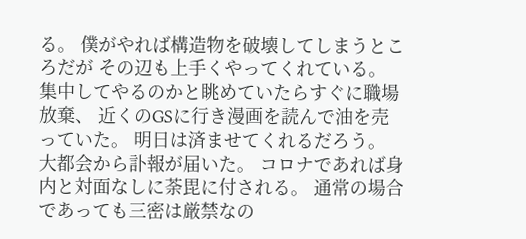る。 僕がやれば構造物を破壊してしまうところだが その辺も上手くやってくれている。 集中してやるのかと眺めていたらすぐに職場放棄、 近くのGSに行き漫画を読んで油を売っていた。 明日は済ませてくれるだろう。 大都会から訃報が届いた。 コロナであれば身内と対面なしに荼毘に付される。 通常の場合であっても三密は厳禁なの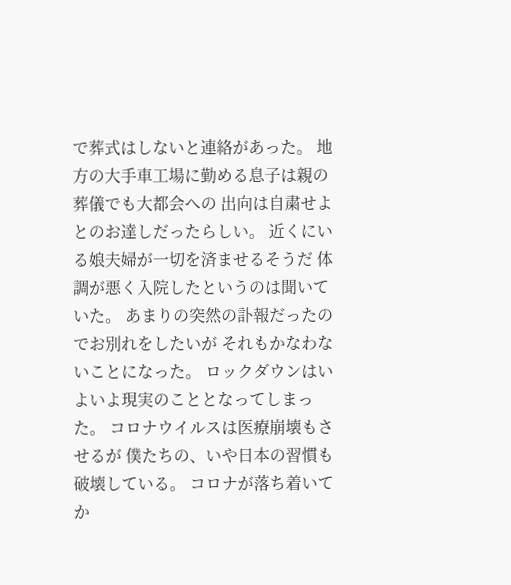で葬式はしないと連絡があった。 地方の大手車工場に勤める息子は親の葬儀でも大都会への 出向は自粛せよとのお達しだったらしい。 近くにいる娘夫婦が一切を済ませるそうだ 体調が悪く入院したというのは聞いていた。 あまりの突然の訃報だったのでお別れをしたいが それもかなわないことになった。 ロックダウンはいよいよ現実のこととなってしまった。 コロナウイルスは医療崩壊もさせるが 僕たちの、いや日本の習慣も破壊している。 コロナが落ち着いてか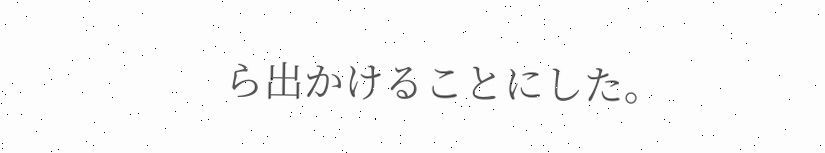ら出かけることにした。